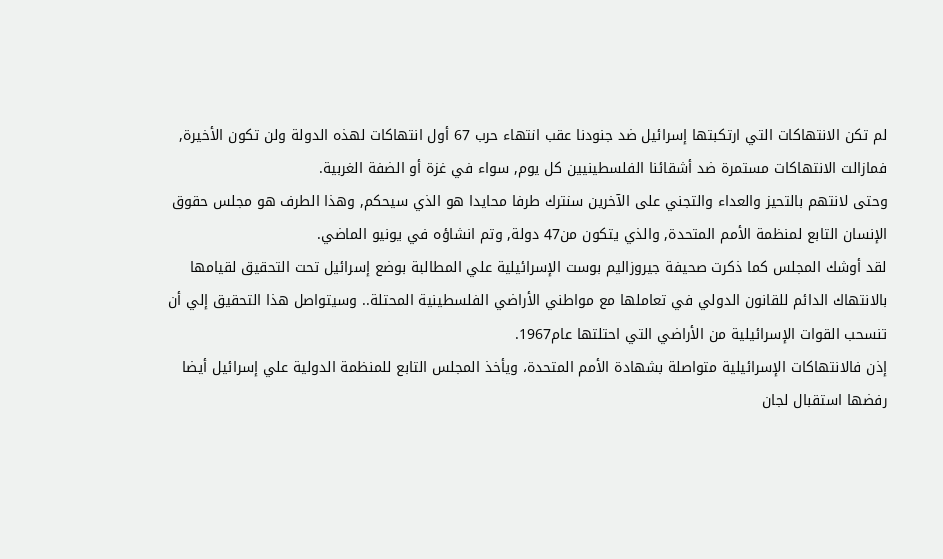لم تكن الانتهاكات التي ارتكبتها إسرائيل ضد جنودنا عقب انتهاء حرب 67 أول انتهاكات لهذه الدولة ولن تكون الأخيرة, فمازالت الانتهاكات مستمرة ضد أشقائنا الفلسطينيين كل يوم, سواء في غزة أو الضفة الغربية.
وحتى لانتهم بالتحيز والعداء والتجني على الآخرين سنترك طرفا محايدا هو الذي سيحكم, وهذا الطرف هو مجلس حقوق الإنسان التابع لمنظمة الأمم المتحدة, والذي يتكون من47 دولة, وتم انشاؤه في يونيو الماضي.
لقد أوشك المجلس كما ذكرت صحيفة جيروزاليم بوست الإسرائيلية علي المطالبة بوضع إسرائيل تحت التحقيق لقيامها بالانتهاك الدائم للقانون الدولي في تعاملها مع مواطني الأراضي الفلسطينية المحتلة.. وسيتواصل هذا التحقيق إلي أن تنسحب القوات الإسرائيلية من الأراضي التي احتلتها عام1967.
إذن فالانتهاكات الإسرائيلية متواصلة بشهادة الأمم المتحدة، ويأخذ المجلس التابع للمنظمة الدولية علي إسرائيل أيضا رفضها استقبال لجان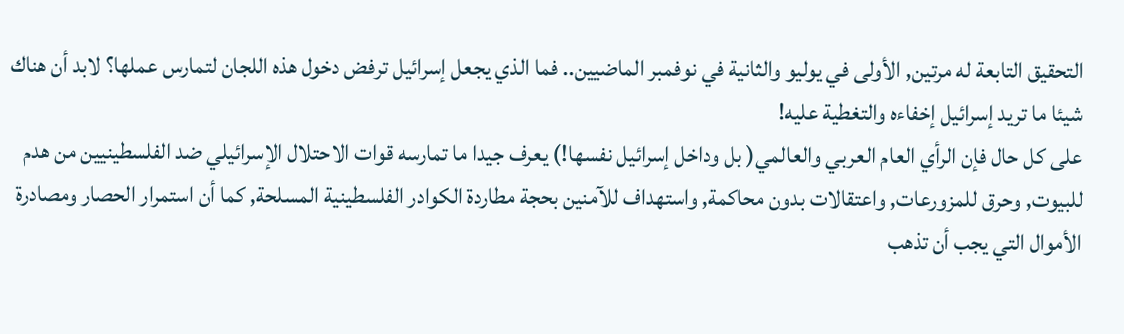التحقيق التابعة له مرتين, الأولى في يوليو والثانية في نوفمبر الماضيين.. فما الذي يجعل إسرائيل ترفض دخول هذه اللجان لتمارس عملها؟ لابد أن هناك شيئا ما تريد إسرائيل إخفاءه والتغطية عليه!
على كل حال فإن الرأي العام العربي والعالمي( بل وداخل إسرائيل نفسها!) يعرف جيدا ما تمارسه قوات الاحتلال الإسرائيلي ضد الفلسطينيين من هدم للبيوت, وحرق للمزورعات, واعتقالات بدون محاكمة, واستهداف للآمنين بحجة مطاردة الكوادر الفلسطينية المسلحة, كما أن استمرار الحصار ومصادرة الأموال التي يجب أن تذهب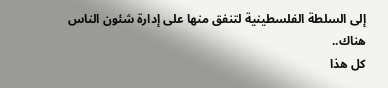إلى السلطة الفلسطينية لتنفق منها على إدارة شئون الناس هناك..
كل هذا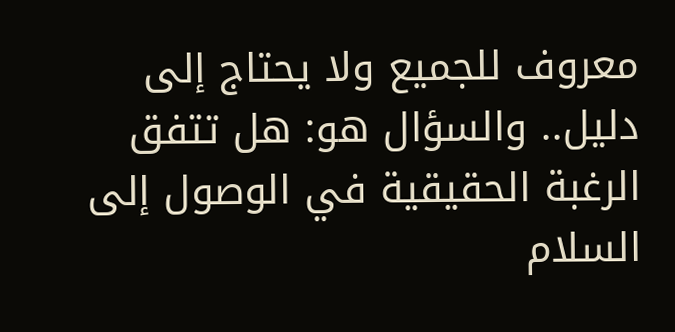معروف للجميع ولا يحتاج إلى دليل.. والسؤال هو: هل تتفق الرغبة الحقيقية في الوصول إلى السلام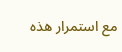مع استمرار هذه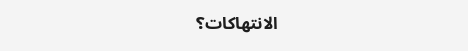الانتهاكات؟